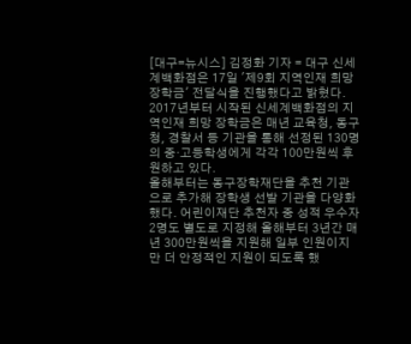[대구=뉴시스] 김정화 기자 = 대구 신세계백화점은 17일 '제9회 지역인재 희망 장학금' 전달식을 진행했다고 밝혔다.
2017년부터 시작된 신세계백화점의 지역인재 희망 장학금은 매년 교육청, 동구청, 경찰서 등 기관을 통해 선정된 130명의 중·고등학생에게 각각 100만원씩 후원하고 있다.
올해부터는 동구장학재단을 추천 기관으로 추가해 장학생 선발 기관을 다양화했다. 어린이재단 추천자 중 성적 우수자 2명도 별도로 지정해 올해부터 3년간 매년 300만원씩을 지원해 일부 인원이지만 더 안정적인 지원이 되도록 했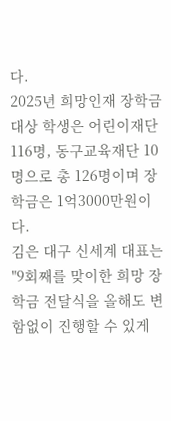다.
2025년 희망인재 장학금 대상 학생은 어린이재단 116명, 동구교육재단 10명으로 총 126명이며 장학금은 1억3000만원이다.
김은 대구 신세계 대표는 "9회째를 맞이한 희망 장학금 전달식을 올해도 변함없이 진행할 수 있게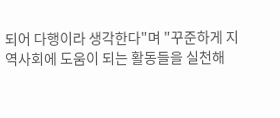되어 다행이라 생각한다"며 "꾸준하게 지역사회에 도움이 되는 활동들을 실천해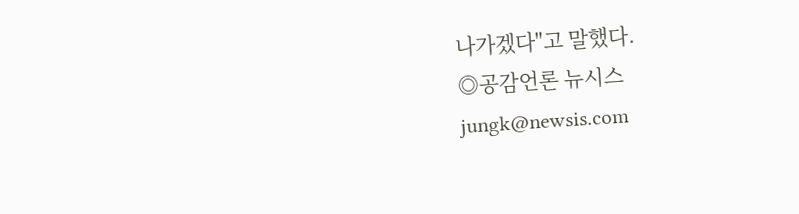나가겠다"고 말했다.
◎공감언론 뉴시스 jungk@newsis.com